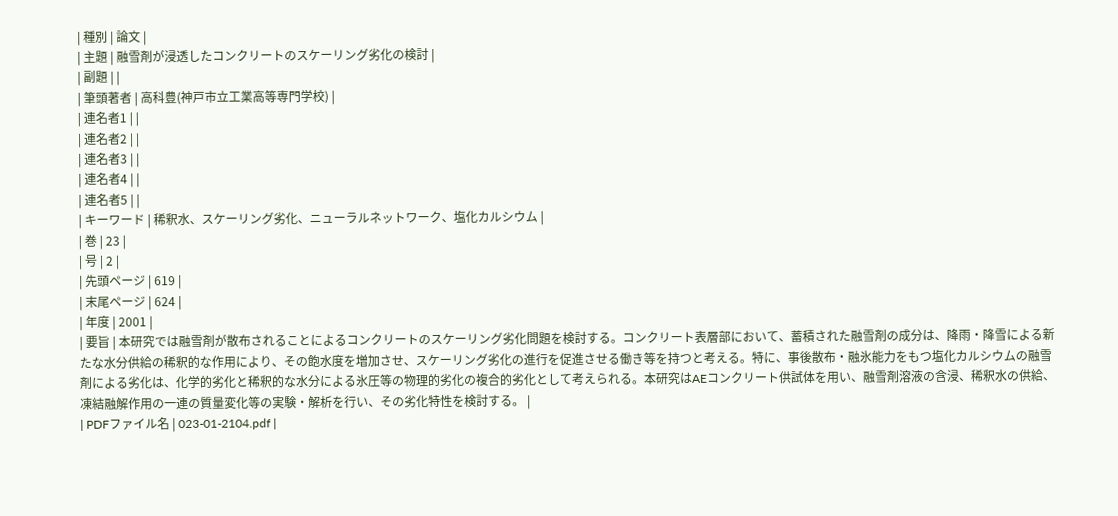| 種別 | 論文 |
| 主題 | 融雪剤が浸透したコンクリートのスケーリング劣化の検討 |
| 副題 | |
| 筆頭著者 | 高科豊(神戸市立工業高等専門学校) |
| 連名者1 | |
| 連名者2 | |
| 連名者3 | |
| 連名者4 | |
| 連名者5 | |
| キーワード | 稀釈水、スケーリング劣化、ニューラルネットワーク、塩化カルシウム |
| 巻 | 23 |
| 号 | 2 |
| 先頭ページ | 619 |
| 末尾ページ | 624 |
| 年度 | 2001 |
| 要旨 | 本研究では融雪剤が散布されることによるコンクリートのスケーリング劣化問題を検討する。コンクリート表層部において、蓄積された融雪剤の成分は、降雨・降雪による新たな水分供給の稀釈的な作用により、その飽水度を増加させ、スケーリング劣化の進行を促進させる働き等を持つと考える。特に、事後散布・融氷能力をもつ塩化カルシウムの融雪剤による劣化は、化学的劣化と稀釈的な水分による氷圧等の物理的劣化の複合的劣化として考えられる。本研究はAEコンクリート供試体を用い、融雪剤溶液の含浸、稀釈水の供給、凍結融解作用の一連の質量変化等の実験・解析を行い、その劣化特性を検討する。 |
| PDFファイル名 | 023-01-2104.pdf |